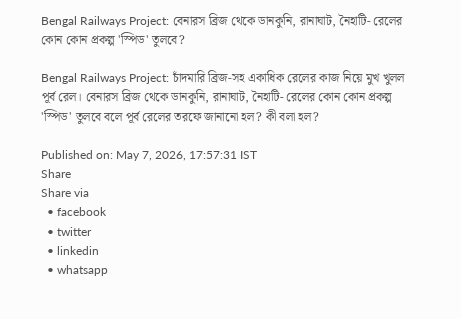Bengal Railways Project: বেনারস ব্রিজ থেকে ডানকুনি, রানাঘাট, নৈহাটি- রেলের কোন কোন প্রকল্প 'স্পিড' তুলবে?

Bengal Railways Project: চাঁদমারি ব্রিজ-সহ একাধিক রেলের কাজ নিয়ে মুখ খুলল পূর্ব রেল। বেনারস ব্রিজ থেকে ডানকুনি, রানাঘাট, নৈহাটি- রেলের কোন কোন প্রকল্প 'স্পিড' তুলবে বলে পূর্ব রেলের তরফে জানানো হল? কী বলা হল?

Published on: May 7, 2026, 17:57:31 IST
Share
Share via
  • facebook
  • twitter
  • linkedin
  • whatsapp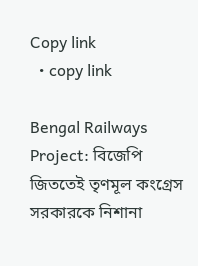Copy link
  • copy link

Bengal Railways Project: বিজেপি জিততেই তৃণমূল কংগ্রেস সরকারকে নিশানা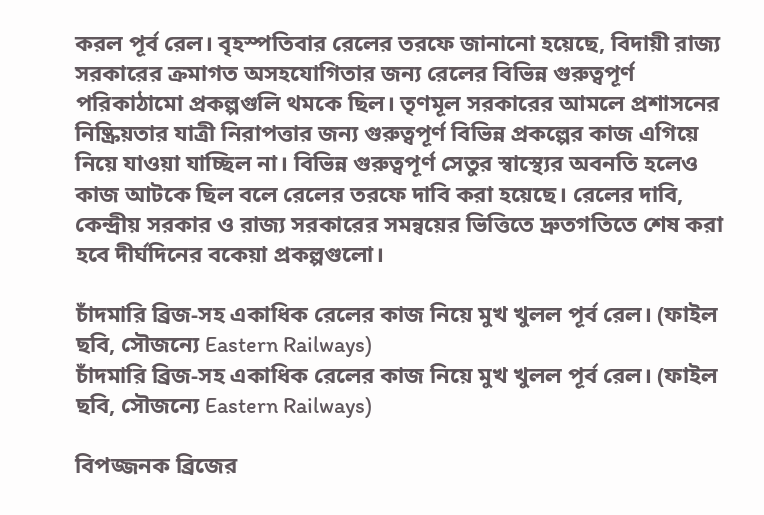করল পূর্ব রেল। বৃহস্পতিবার রেলের তরফে জানানো হয়েছে, বিদায়ী রাজ্য সরকারের ক্রমাগত অসহযোগিতার জন্য রেলের বিভিন্ন গুরুত্বপূর্ণ পরিকাঠামো প্রকল্পগুলি থমকে ছিল। তৃণমূল সরকারের আমলে প্রশাসনের নিষ্ক্রিয়তার যাত্রী নিরাপত্তার জন্য গুরুত্বপূর্ণ বিভিন্ন প্রকল্পের কাজ এগিয়ে নিয়ে যাওয়া যাচ্ছিল না। বিভিন্ন গুরুত্বপূর্ণ সেতুর স্বাস্থ্যের অবনতি হলেও কাজ আটকে ছিল বলে রেলের তরফে দাবি করা হয়েছে। রেলের দাবি, কেন্দ্রীয় সরকার ও রাজ্য সরকারের সমন্বয়ের ভিত্তিতে দ্রুতগতিতে শেষ করা হবে দীর্ঘদিনের বকেয়া প্রকল্পগুলো।

চাঁদমারি ব্রিজ-সহ একাধিক রেলের কাজ নিয়ে মুখ খুলল পূর্ব রেল। (ফাইল ছবি, সৌজন্যে Eastern Railways)
চাঁদমারি ব্রিজ-সহ একাধিক রেলের কাজ নিয়ে মুখ খুলল পূর্ব রেল। (ফাইল ছবি, সৌজন্যে Eastern Railways)

বিপজ্জনক ব্রিজের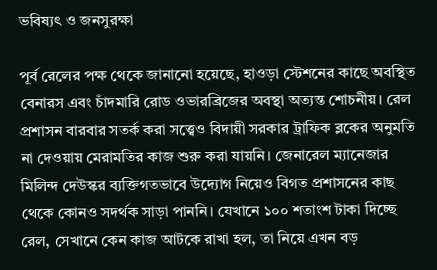ভবিষ্যৎ ও জনসুরক্ষা

পূর্ব রেলের পক্ষ থেকে জানানো হয়েছে, হাওড়া স্টেশনের কাছে অবস্থিত বেনারস এবং চাঁদমারি রোড ওভারব্রিজের অবস্থা অত্যন্ত শোচনীয়। রেল প্রশাসন বারবার সতর্ক করা সত্ত্বেও বিদায়ী সরকার ট্রাফিক ব্লকের অনুমতি না দেওয়ায় মেরামতির কাজ শুরু করা যায়নি। জেনারেল ম্যানেজার মিলিন্দ দেউস্কর ব্যক্তিগতভাবে উদ্যোগ নিয়েও বিগত প্রশাসনের কাছ থেকে কোনও সদর্থক সাড়া পাননি। যেখানে ১০০ শতাংশ টাকা দিচ্ছে রেল, সেখানে কেন কাজ আটকে রাখা হল, তা নিয়ে এখন বড়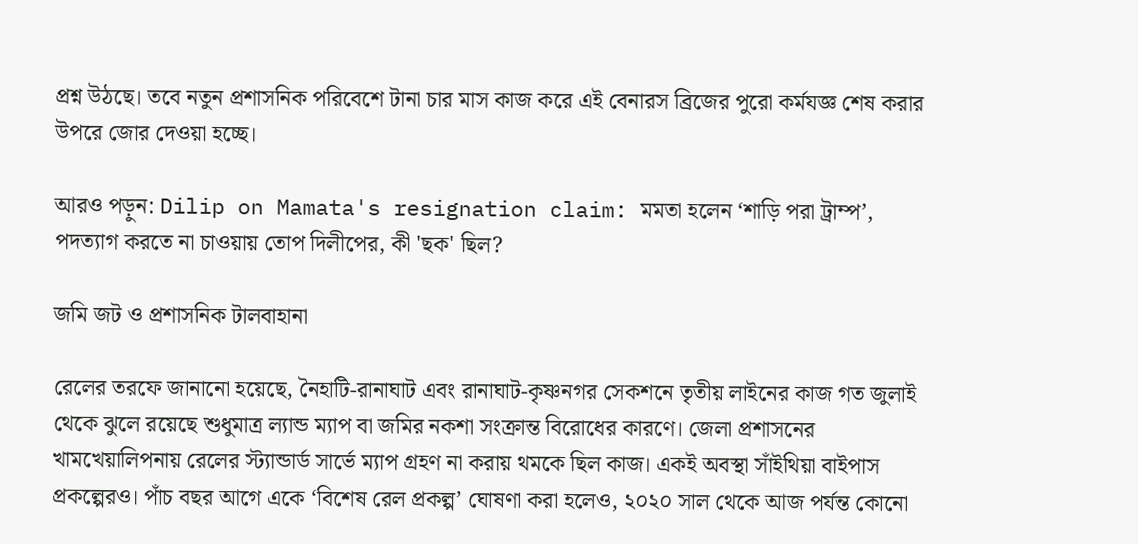প্রশ্ন উঠছে। তবে নতুন প্রশাসনিক পরিবেশে টানা চার মাস কাজ করে এই বেনারস ব্রিজের পুরো কর্মযজ্ঞ শেষ করার উপরে জোর দেওয়া হচ্ছে।

আরও পড়ুন: Dilip on Mamata's resignation claim: মমতা হলেন ‘শাড়ি পরা ট্রাম্প’, পদত্যাগ করতে না চাওয়ায় তোপ দিলীপের, কী 'ছক' ছিল?

জমি জট ও প্রশাসনিক টালবাহানা

রেলের তরফে জানানো হয়েছে, নৈহাটি-রানাঘাট এবং রানাঘাট-কৃষ্ণনগর সেকশনে তৃতীয় লাইনের কাজ গত জুলাই থেকে ঝুলে রয়েছে শুধুমাত্র ল্যান্ড ম্যাপ বা জমির নকশা সংক্রান্ত বিরোধের কারণে। জেলা প্রশাসনের খামখেয়ালিপনায় রেলের স্ট্যান্ডার্ড সার্ভে ম্যাপ গ্রহণ না করায় থমকে ছিল কাজ। একই অবস্থা সাঁইথিয়া বাইপাস প্রকল্পেরও। পাঁচ বছর আগে একে ‘বিশেষ রেল প্রকল্প’ ঘোষণা করা হলেও, ২০২০ সাল থেকে আজ পর্যন্ত কোনো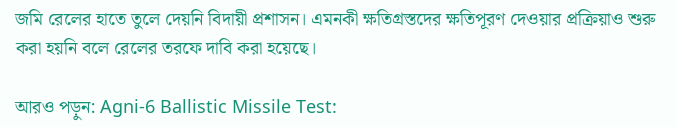জমি রেলের হাতে তুলে দেয়নি বিদায়ী প্রশাসন। এমনকী ক্ষতিগ্রস্তদের ক্ষতিপূরণ দেওয়ার প্রক্রিয়াও শুরু করা হয়নি বলে রেলের তরফে দাবি করা হয়েছে।

আরও পড়ুন: Agni-6 Ballistic Missile Test: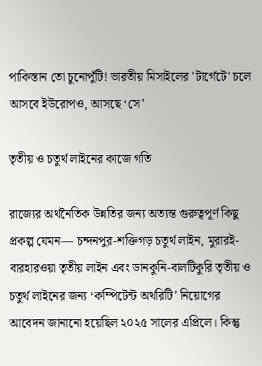পাকিস্তান তো চুনোপুঁটি! ভারতীয় মিসাইলের 'টার্গেটে' চলে আসবে ইউরোপও, আসছে ‘সে’

তৃতীয় ও চতুর্থ লাইনের কাজে গতি

রাজ্যের অর্থনৈতিক উন্নতির জন্য অত্যন্ত গুরুত্বপূর্ণ কিছু প্রকল্প যেমন— চন্দনপুর-শক্তিগড় চতুর্থ লাইন, মুরারই-বারহারওয়া তৃতীয় লাইন এবং ডানকুনি-বালটিকুরি তৃতীয় ও চতুর্থ লাইনের জন্য ‘কম্পিটেন্ট অথরিটি’ নিয়োগের আবেদন জানানো হয়েছিল ২০২৫ সালের এপ্রিলে। কিন্তু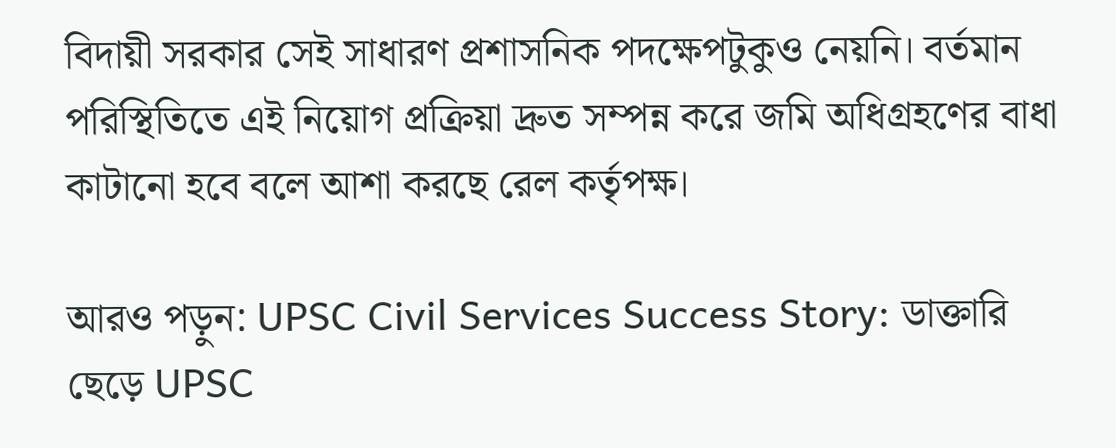বিদায়ী সরকার সেই সাধারণ প্রশাসনিক পদক্ষেপটুকুও নেয়নি। বর্তমান পরিস্থিতিতে এই নিয়োগ প্রক্রিয়া দ্রুত সম্পন্ন করে জমি অধিগ্রহণের বাধা কাটানো হবে বলে আশা করছে রেল কর্তৃপক্ষ।

আরও পড়ুন: UPSC Civil Services Success Story: ডাক্তারি ছেড়ে UPSC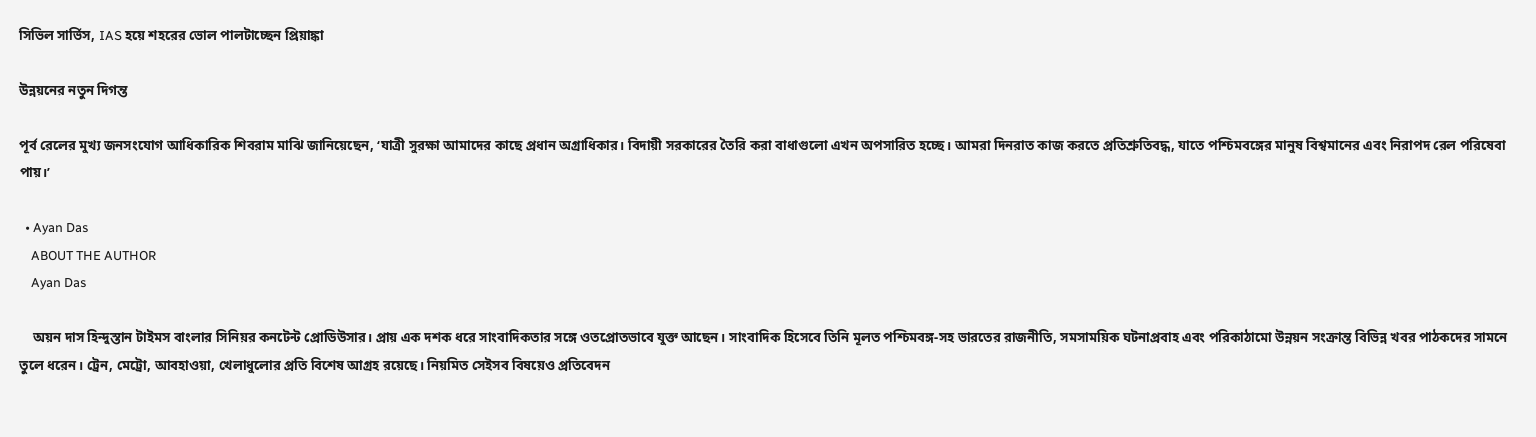সিভিল সার্ভিস, IAS হয়ে শহরের ভোল পালটাচ্ছেন প্রিয়াঙ্কা

উন্নয়নের নতুন দিগন্ত

পূর্ব রেলের মুখ্য জনসংযোগ আধিকারিক শিবরাম মাঝি জানিয়েছেন, ‘যাত্রী সুরক্ষা আমাদের কাছে প্রধান অগ্রাধিকার। বিদায়ী সরকারের তৈরি করা বাধাগুলো এখন অপসারিত হচ্ছে। আমরা দিনরাত কাজ করতে প্রতিশ্রুতিবদ্ধ, যাতে পশ্চিমবঙ্গের মানুষ বিশ্বমানের এবং নিরাপদ রেল পরিষেবা পায়।’

  • Ayan Das
    ABOUT THE AUTHOR
    Ayan Das

    অয়ন দাস হিন্দুস্তান টাইমস বাংলার সিনিয়র কনটেন্ট প্রোডিউসার। প্রায় এক দশক ধরে সাংবাদিকতার সঙ্গে ওতপ্রোতভাবে যুক্ত আছেন। সাংবাদিক হিসেবে তিনি মূলত পশ্চিমবঙ্গ-সহ ভারতের রাজনীতি, সমসাময়িক ঘটনাপ্রবাহ এবং পরিকাঠামো উন্নয়ন সংক্রান্ত বিভিন্ন খবর পাঠকদের সামনে তুলে ধরেন। ট্রেন, মেট্রো, আবহাওয়া, খেলাধুলোর প্রতি বিশেষ আগ্রহ রয়েছে। নিয়মিত সেইসব বিষয়েও প্রতিবেদন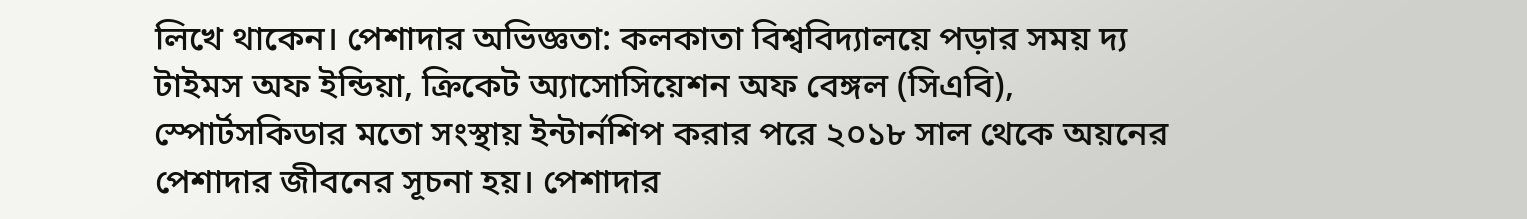লিখে থাকেন। পেশাদার অভিজ্ঞতা: কলকাতা বিশ্ববিদ্যালয়ে পড়ার সময় দ্য টাইমস অফ ইন্ডিয়া, ক্রিকেট অ্যাসোসিয়েশন অফ বেঙ্গল (সিএবি), স্পোর্টসকিডার মতো সংস্থায় ইন্টার্নশিপ করার পরে ২০১৮ সাল থেকে অয়নের পেশাদার জীবনের সূচনা হয়। পেশাদার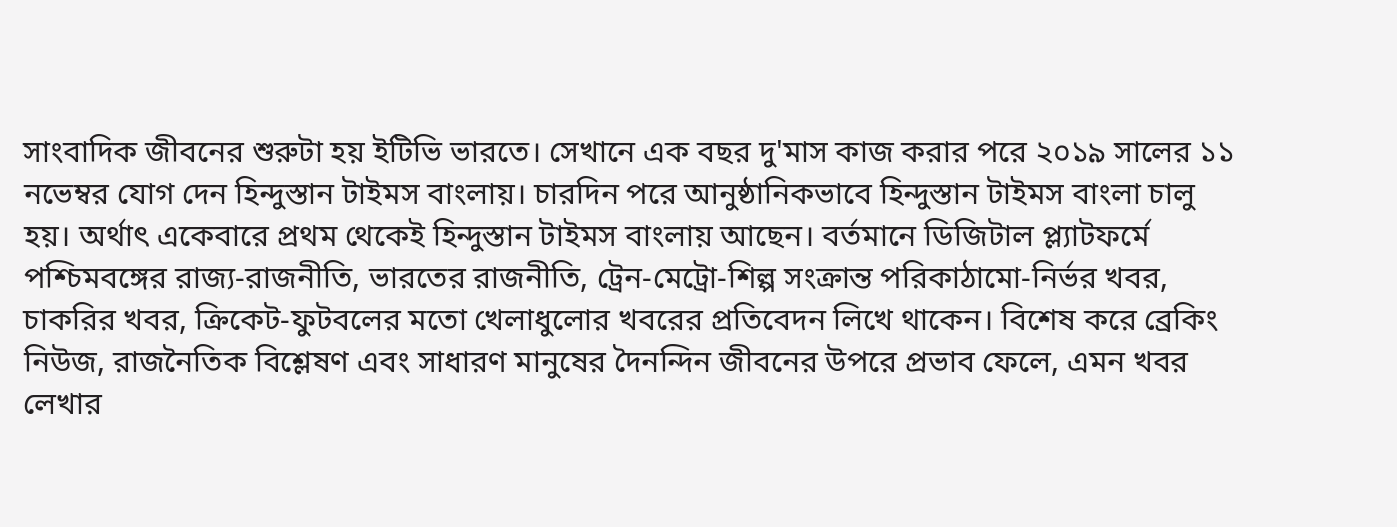সাংবাদিক জীবনের শুরুটা হয় ইটিভি ভারতে। সেখানে এক বছর দু'মাস কাজ করার পরে ২০১৯ সালের ১১ নভেম্বর যোগ দেন হিন্দুস্তান টাইমস বাংলায়। চারদিন পরে আনুষ্ঠানিকভাবে হিন্দুস্তান টাইমস বাংলা চালু হয়। অর্থাৎ একেবারে প্রথম থেকেই হিন্দুস্তান টাইমস বাংলায় আছেন। বর্তমানে ডিজিটাল প্ল্যাটফর্মে পশ্চিমবঙ্গের রাজ্য-রাজনীতি, ভারতের রাজনীতি, ট্রেন-মেট্রো-শিল্প সংক্রান্ত পরিকাঠামো-নির্ভর খবর, চাকরির খবর, ক্রিকেট-ফুটবলের মতো খেলাধুলোর খবরের প্রতিবেদন লিখে থাকেন। বিশেষ করে ব্রেকিং নিউজ, রাজনৈতিক বিশ্লেষণ এবং সাধারণ মানুষের দৈনন্দিন জীবনের উপরে প্রভাব ফেলে, এমন খবর লেখার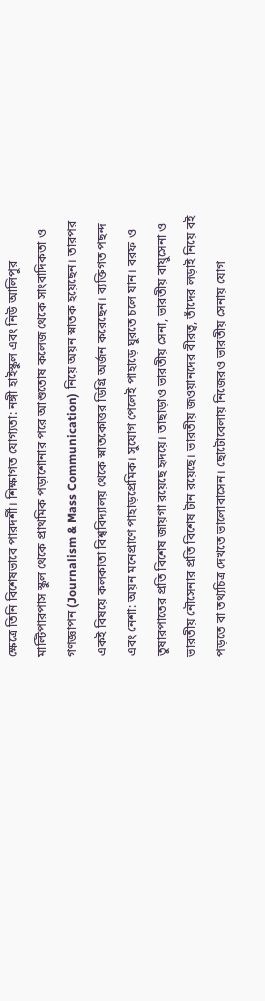ক্ষেত্রে তিনি বিশেষভাবে পারদর্শী। শিক্ষাগত যোগ্যতা: নঙ্গী হাইস্কুল এবং নিউ আলিপুর মাল্টিপারপাস স্কুল থেকে প্রাথমিক পড়াশোনার পরে আশুতোষ কলেজ থেকে সাংবাদিকতা ও গণজ্ঞাপন (Journalism & Mass Communication) নিয়ে অয়ন স্নাতক হয়েছেন। তারপর একই বিষয়ে কলকাতা বিশ্ববিদ্যালয় থেকে স্নাতকোত্তর ডিগ্রি অর্জন করেছেন। ব্যক্তিগত পছন্দ এবং নেশা: অয়ন মনেপ্রাণে পাহাড়প্রেমিক। সুযোগ পেলেই পাহাড়ে ঘুরতে চলে যান। বরফ ও তুষারপাতের প্রতি বিশেষ জায়গা রয়েছে হৃদয়ে। তাছাড়াও ভারতীয় সেনা, ভারতীয় বায়ুসেনা ও ভারতীয় নৌসেনার প্রতি বিশেষ টান রয়েছে। ভারতীয় জওয়ানদের বীরত্ব, তাঁদের লড়াই নিয়ে বই পড়তে বা তথ্যচিত্র দেখতে ভালোবাসেন। ছোটোবেলায় নিজেরও ভারতীয় সেনায় যোগ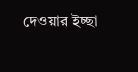দেওয়ার ইচ্ছা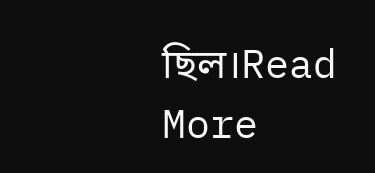ছিল।Read More